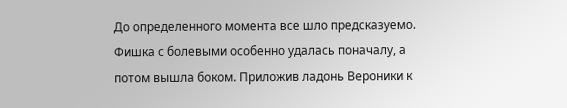До определенного момента все шло предсказуемо. Фишка с болевыми особенно удалась поначалу, а потом вышла боком. Приложив ладонь Вероники к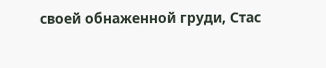своей обнаженной груди, Стас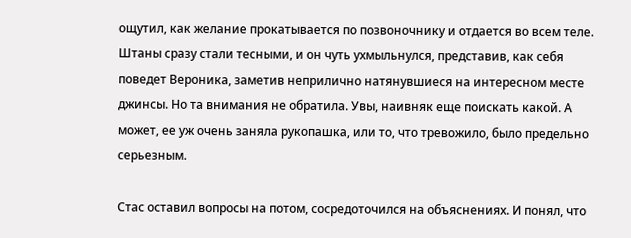ощутил, как желание прокатывается по позвоночнику и отдается во всем теле. Штаны сразу стали тесными, и он чуть ухмыльнулся, представив, как себя поведет Вероника, заметив неприлично натянувшиеся на интересном месте джинсы. Но та внимания не обратила. Увы, наивняк еще поискать какой. А может, ее уж очень заняла рукопашка, или то, что тревожило, было предельно серьезным.

Стас оставил вопросы на потом, сосредоточился на объяснениях. И понял, что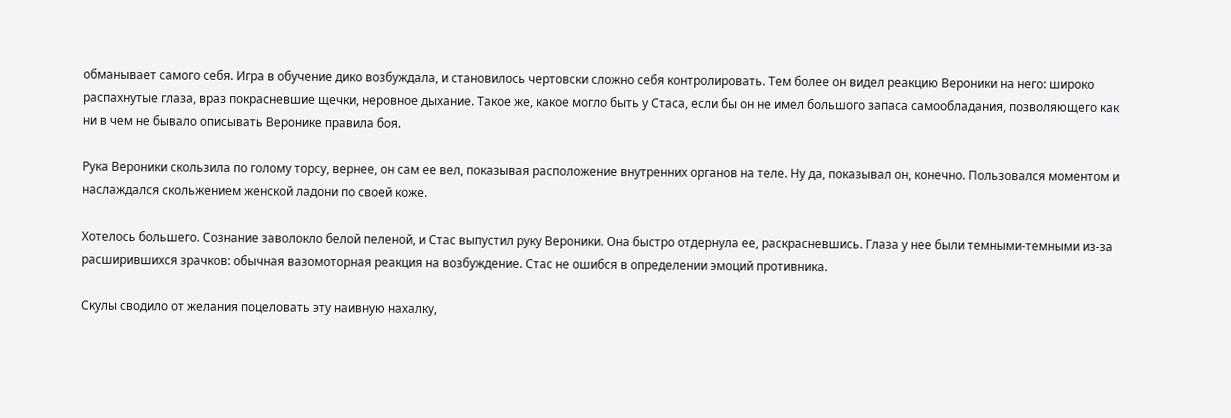обманывает самого себя. Игра в обучение дико возбуждала, и становилось чертовски сложно себя контролировать. Тем более он видел реакцию Вероники на него: широко распахнутые глаза, враз покрасневшие щечки, неровное дыхание. Такое же, какое могло быть у Стаса, если бы он не имел большого запаса самообладания, позволяющего как ни в чем не бывало описывать Веронике правила боя.

Рука Вероники скользила по голому торсу, вернее, он сам ее вел, показывая расположение внутренних органов на теле. Ну да, показывал он, конечно. Пользовался моментом и наслаждался скольжением женской ладони по своей коже.

Хотелось большего. Сознание заволокло белой пеленой, и Стас выпустил руку Вероники. Она быстро отдернула ее, раскрасневшись. Глаза у нее были темными-темными из-за расширившихся зрачков: обычная вазомоторная реакция на возбуждение. Стас не ошибся в определении эмоций противника.

Скулы сводило от желания поцеловать эту наивную нахалку,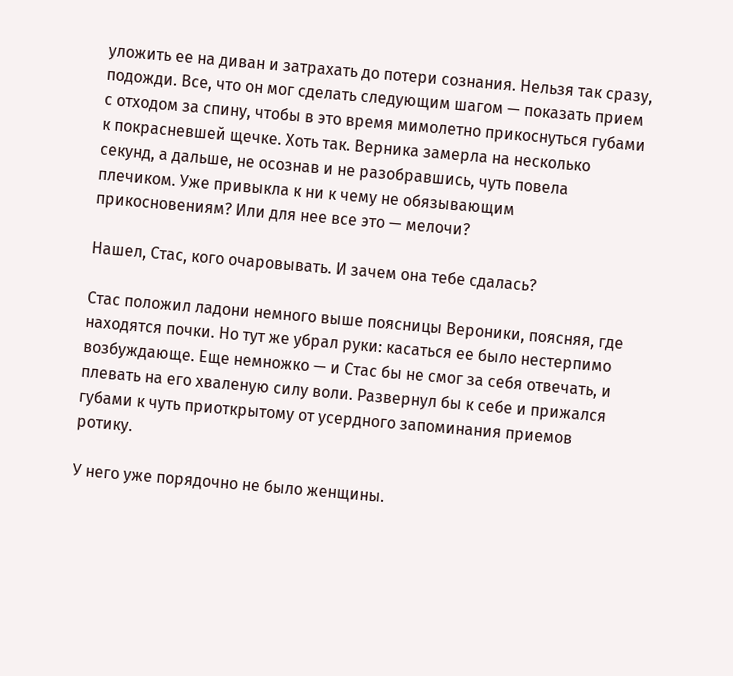уложить ее на диван и затрахать до потери сознания. Нельзя так сразу, подожди. Все, что он мог сделать следующим шагом — показать прием с отходом за спину, чтобы в это время мимолетно прикоснуться губами к покрасневшей щечке. Хоть так. Верника замерла на несколько секунд, а дальше, не осознав и не разобравшись, чуть повела плечиком. Уже привыкла к ни к чему не обязывающим прикосновениям? Или для нее все это — мелочи?

Нашел, Стас, кого очаровывать. И зачем она тебе сдалась?

Стас положил ладони немного выше поясницы Вероники, поясняя, где находятся почки. Но тут же убрал руки: касаться ее было нестерпимо возбуждающе. Еще немножко — и Стас бы не смог за себя отвечать, и плевать на его хваленую силу воли. Развернул бы к себе и прижался губами к чуть приоткрытому от усердного запоминания приемов ротику.

У него уже порядочно не было женщины.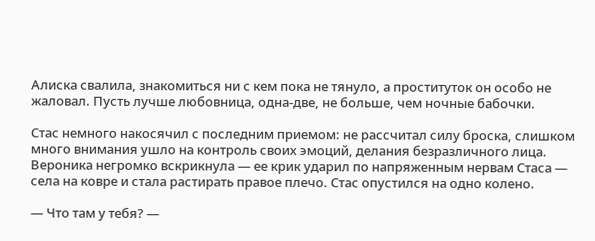Алиска свалила, знакомиться ни с кем пока не тянуло, а проституток он особо не жаловал. Пусть лучше любовница, одна-две, не больше, чем ночные бабочки.

Стас немного накосячил с последним приемом: не рассчитал силу броска, слишком много внимания ушло на контроль своих эмоций, делания безразличного лица. Вероника негромко вскрикнула — ее крик ударил по напряженным нервам Стаса — села на ковре и стала растирать правое плечо. Стас опустился на одно колено.

— Что там у тебя? —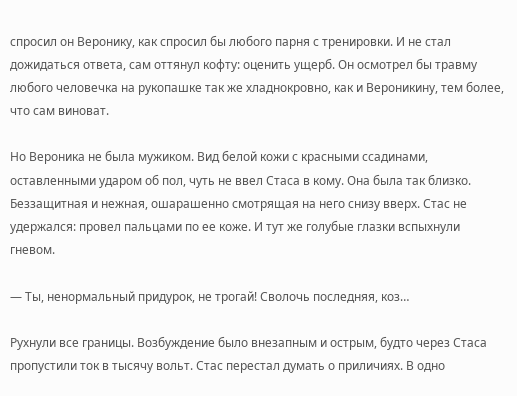спросил он Веронику, как спросил бы любого парня с тренировки. И не стал дожидаться ответа, сам оттянул кофту: оценить ущерб. Он осмотрел бы травму любого человечка на рукопашке так же хладнокровно, как и Вероникину, тем более, что сам виноват.

Но Вероника не была мужиком. Вид белой кожи с красными ссадинами, оставленными ударом об пол, чуть не ввел Стаса в кому. Она была так близко. Беззащитная и нежная, ошарашенно смотрящая на него снизу вверх. Стас не удержался: провел пальцами по ее коже. И тут же голубые глазки вспыхнули гневом.

— Ты, ненормальный придурок, не трогай! Сволочь последняя, коз…

Рухнули все границы. Возбуждение было внезапным и острым, будто через Стаса пропустили ток в тысячу вольт. Стас перестал думать о приличиях. В одно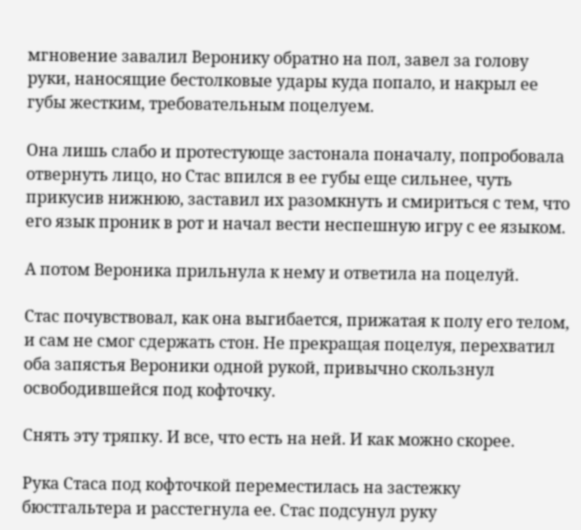мгновение завалил Веронику обратно на пол, завел за голову руки, наносящие бестолковые удары куда попало, и накрыл ее губы жестким, требовательным поцелуем.

Она лишь слабо и протестующе застонала поначалу, попробовала отвернуть лицо, но Стас впился в ее губы еще сильнее, чуть прикусив нижнюю, заставил их разомкнуть и смириться с тем, что его язык проник в рот и начал вести неспешную игру с ее языком.

А потом Вероника прильнула к нему и ответила на поцелуй.

Стас почувствовал, как она выгибается, прижатая к полу его телом, и сам не смог сдержать стон. Не прекращая поцелуя, перехватил оба запястья Вероники одной рукой, привычно скользнул освободившейся под кофточку.

Снять эту тряпку. И все, что есть на ней. И как можно скорее.

Рука Стаса под кофточкой переместилась на застежку бюстгальтера и расстегнула ее. Стас подсунул руку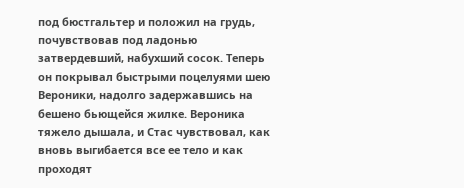под бюстгальтер и положил на грудь, почувствовав под ладонью затвердевший, набухший сосок. Теперь он покрывал быстрыми поцелуями шею Вероники, надолго задержавшись на бешено бьющейся жилке. Вероника тяжело дышала, и Стас чувствовал, как вновь выгибается все ее тело и как проходят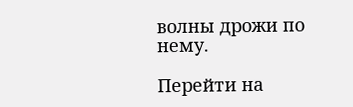волны дрожи по нему.

Перейти на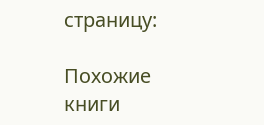страницу:

Похожие книги